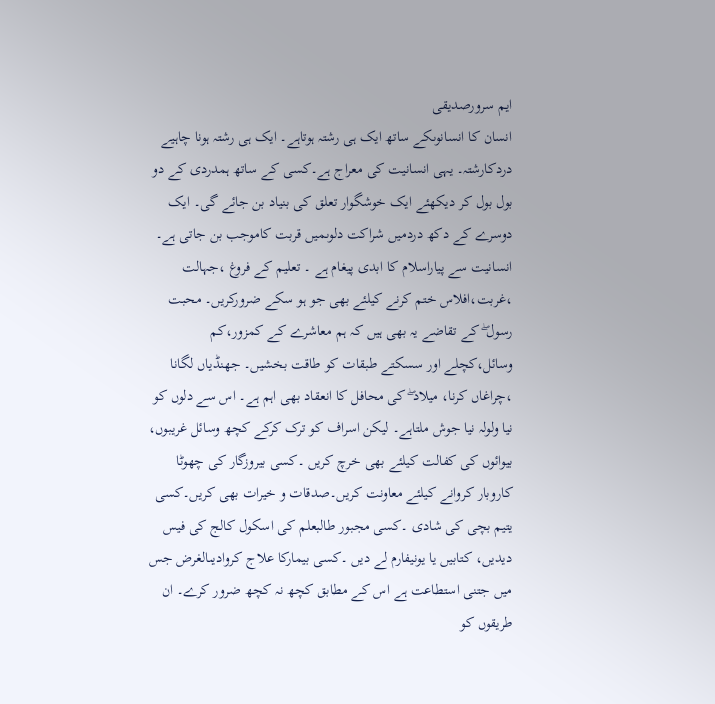ایم سرورصدیقی
انسان کا انسانوںکے ساتھ ایک ہی رشتہ ہوتاہے۔ ایک ہی رشتہ ہونا چاہیے دردکارشتہ۔ یہی انسانیت کی معراج ہے۔کسی کے ساتھ ہمدردی کے دو بول بول کر دیکھئے ایک خوشگوار تعلق کی بنیاد بن جائے گی۔ ایک دوسرے کے دکھ دردمیں شراکت دلوںمیں قربت کاموجب بن جاتی ہے۔ انسانیت سے پیاراسلام کا ابدی پیغام ہے ۔ تعلیم کے فروغ ،جہالت ،غربت،افلاس ختم کرنے کیلئے بھی جو ہو سکے ضرورکریں۔ محبت رسول ۖ کے تقاضے یہ بھی ہیں کہ ہم معاشرے کے کمزور،کم وسائل،کچلے اور سسکتے طبقات کو طاقت بخشیں۔ جھنڈیاں لگانا ،چراغاں کرنا، میلاد ۖ کی محافل کا انعقاد بھی اہم ہے۔ اس سے دلوں کو نیا ولولہ نیا جوش ملتاہے۔ لیکن اسراف کو ترک کرکے کچھ وسائل غریبوں، بیوائوں کی کفالت کیلئے بھی خرچ کریں ۔کسی بیروزگار کی چھوٹا کاروبار کروانے کیلئے معاونت کریں۔صدقات و خیرات بھی کریں۔کسی یتیم بچی کی شادی ۔کسی مجبور طالبعلم کی اسکول کالج کی فیس دیدیں، کتابیں یا یونیفارم لے دیں ۔کسی بیمارکا علاج کروادیںالغرض جس میں جتنی استطاعت ہے اس کے مطابق کچھ نہ کچھ ضرور کرے۔ ان طریقوں کو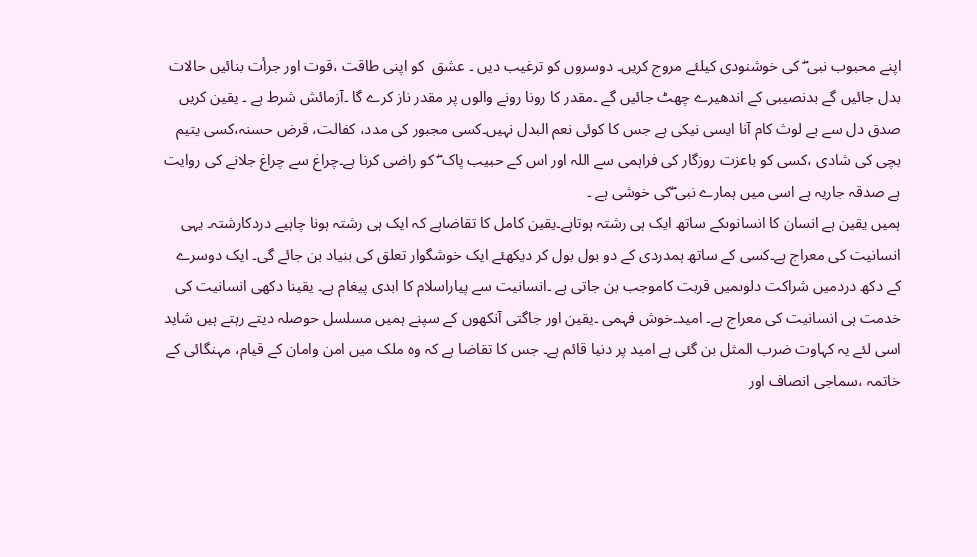اپنے محبوب نبی ۖ کی خوشنودی کیلئے مروج کریں۔ دوسروں کو ترغیب دیں ۔ عشق  کو اپنی طاقت ،قوت اور جرأت بنائیں حالات بدل جائیں گے بدنصیبی کے اندھیرے چھٹ جائیں گے ۔مقدر کا رونا رونے والوں پر مقدر ناز کرے گا ۔آزمائش شرط ہے ۔ یقین کریں صدق دل سے بے لوث کام آنا ایسی نیکی ہے جس کا کوئی نعم البدل نہیں۔کسی مجبور کی مدد، کفالت، قرض حسنہ،کسی یتیم بچی کی شادی ،کسی کو باعزت روزگار کی فراہمی سے اللہ اور اس کے حبیب پاک ۖ کو راضی کرنا ہے۔چراغ سے چراغ جلانے کی روایت ہے صدقہ جاریہ ہے اسی میں ہمارے نبی ۖکی خوشی ہے ۔
ہمیں یقین ہے انسان کا انسانوںکے ساتھ ایک ہی رشتہ ہوتاہے۔یقین کامل کا تقاضاہے کہ ایک ہی رشتہ ہونا چاہیے دردکارشتہ۔ یہی انسانیت کی معراج ہے۔کسی کے ساتھ ہمدردی کے دو بول بول کر دیکھئے ایک خوشگوار تعلق کی بنیاد بن جائے گی۔ ایک دوسرے کے دکھ دردمیں شراکت دلوںمیں قربت کاموجب بن جاتی ہے ۔انسانیت سے پیاراسلام کا ابدی پیغام ہے۔ یقینا دکھی انسانیت کی خدمت ہی انسانیت کی معراج ہے۔ امید۔خوش فہمی ۔یقین اور جاگتی آنکھوں کے سپنے ہمیں مسلسل حوصلہ دیتے رہتے ہیں شاید اسی لئے یہ کہاوت ضرب المثل بن گئی ہے امید پر دنیا قائم ہے۔ جس کا تقاضا ہے کہ وہ ملک میں امن وامان کے قیام، مہنگائی کے خاتمہ ،سماجی انصاف اور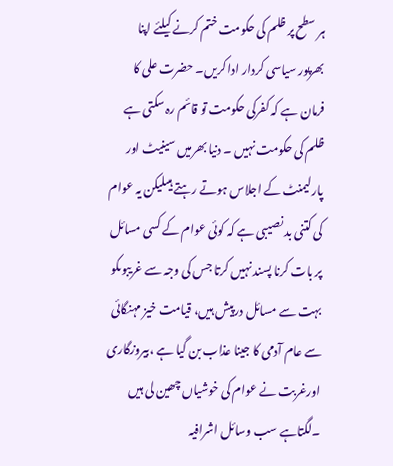ہر سطح پر ظلم کی حکومت ختم کرنے کیلئے اپنا بھرپور سیاسی کردار ادا کریں۔ حضرت علی کا فرمان ہے کہ کفرکی حکومت تو قائم رہ سکتی ہے ظلم کی حکومت نہیں ۔ دنیا بھرمیں سینیٹ اور پارلیمنٹ کے اجلاس ہوتے رہتے ہیںلیکن یہ عوام کی کتنی بد نصیبی ہے کہ کوئی عوام کے کسی مسائل پر بات کرنا پسند نہیں کرتا جس کی وجہ سے غریبوںکو بہت سے مسائل درپیش ہیں، قیامت خیز مہنگائی سے عام آدمی کا جینا عذاب بن گیا ہے ،بیروزگاری اورغربت نے عوام کی خوشیاں چھین لی ہیں ۔لگتاہے سب وسائل اشرافیہ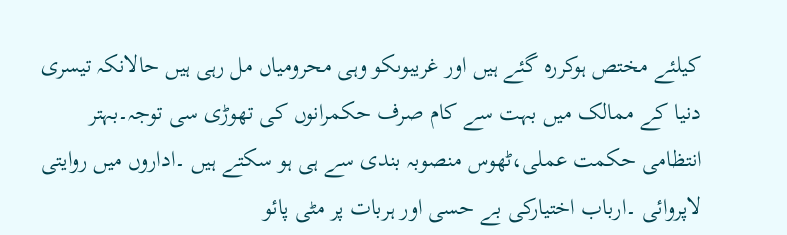کیلئے مختص ہوکررہ گئے ہیں اور غریبوںکو وہی محرومیاں مل رہی ہیں حالانکہ تیسری دنیا کے ممالک میں بہت سے کام صرف حکمرانوں کی تھوڑی سی توجہ۔بہتر انتظامی حکمت عملی،ٹھوس منصوبہ بندی سے ہی ہو سکتے ہیں ۔اداروں میں روایتی لاپروائی ۔ارباب اختیارکی بے حسی اور ہربات پر مٹی پائو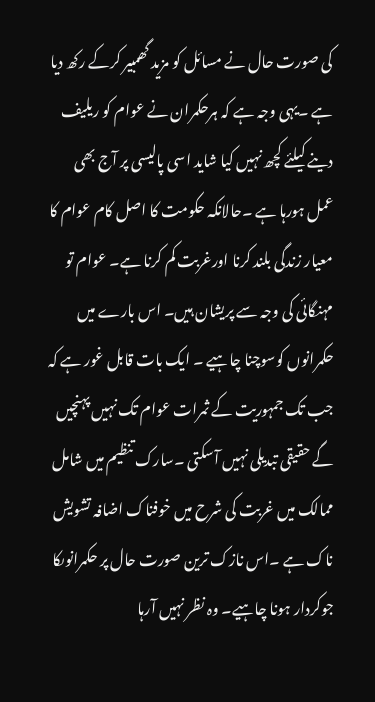کی صورت حال نے مسائل کو مزید گھمبیر کرکے رکھ دیا ہے ۔یہی وجہ ہے کہ ہرحکمران نے عوام کو ریلیف دینے کیلئے کچھ نہیں کیا شاید اسی پالیسی پر آج بھی عمل ہورہا ہے ۔حالانکہ حکومت کا اصل کام عوام کا معیار زندگی بلند کرنا اورغربت کم کرنا ہے۔ عوام تو مہنگائی کی وجہ سے پریشان ہیں۔ اس بارے میں حکمرانوں کوسوچنا چاہیے ۔ ایک بات قابل غور ہے کہ جب تک جمہوریت کے ثمرات عوام تک نہیں پہنچیں گے حقیقی تبدیلی نہیں آسکتی ۔سارک تنظیم میں شامل ممالک میں غربت کی شرح میں خوفناک اضافہ تشویش ناک ہے ۔اس نازک ترین صورت حال پر حکمرانوںکا جوکردار ہونا چاہیے۔ وہ نظر نہیں آرہا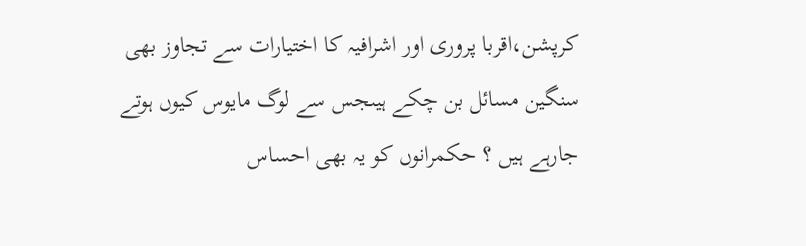کرپشن،اقربا پروری اور اشرافیہ کا اختیارات سے تجاوز بھی سنگین مسائل بن چکے ہیںجس سے لوگ مایوس کیوں ہوتے جارہے ہیں ؟ حکمرانوں کو یہ بھی احساس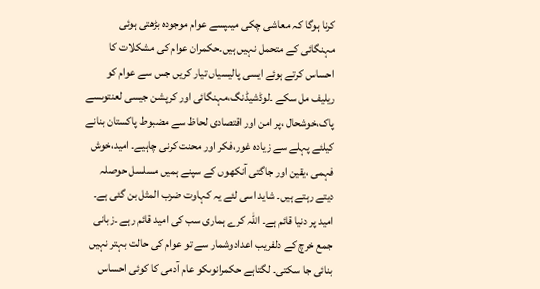کرنا ہوگا کہ معاشی چکی میںپسے عوام موجودہ بڑھتی ہوئی مہنگائی کے متحمل نہیں ہیں۔حکمران عوام کی مشکلات کا احساس کرتے ہوئے ایسی پالیسیاں تیار کریں جس سے عوام کو ریلیف مل سکے ۔لوڈشیڈنگ،مہنگائی اور کرپشن جیسی لعنتوںسے پاک،خوشحال ،پر امن اور اقتصادی لحاظ سے مضبوط پاکستان بنانے کیلئے پہلے سے زیادہ غور،فکر اور محنت کرنی چاہیے۔ امید،خوش فہمی ،یقین اور جاگتی آنکھوں کے سپنے ہمیں مسلسل حوصلہ دیتے رہتے ہیں۔ شاید اسی لئے یہ کہاوت ضرب المثل بن گئی ہے۔ امید پر دنیا قائم ہے۔ اللہ کرے ہماری سب کی امید قائم رہے ۔زبانی جمع خرچ کے دلفریب اعدادوشمار سے تو عوام کی حالت بہتر نہیں بنائی جا سکتی۔ لگتاہے حکمرانوںکو عام آدمی کا کوئی احساس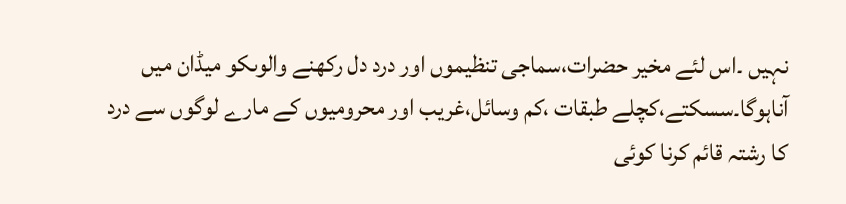نہیں ۔اس لئے مخیر حضرات،سماجی تنظیموں اور درد دل رکھنے والوںکو میڈان میں آناہوگا۔سسکتے،کچلے طبقات ،کم وسائل،غریب اور محرومیوں کے مارے لوگوں سے درد کا رشتہ قائم کرنا کوئی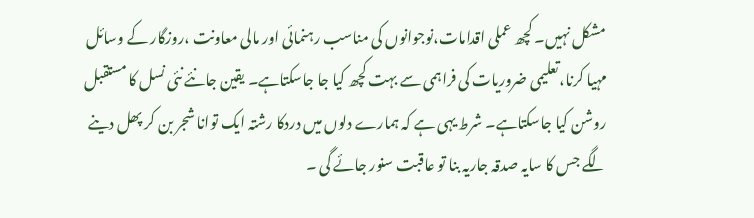مشکل نہیں۔ کچھ عملی اقدامات،نوجوانوں کی مناسب رہنمائی اور مالی معاونت ،روزگار کے وسائل مہیا کرنا،تعلیمی ضروریات کی فراہمی سے بہت کچھ کیا جا جاسکتاہے۔ یقین جانئے نئی نسل کا مستقبل روشن کیا جاسکتاہے۔ شرط یہی ہے کہ ہمارے دلوں میں دردکا رشتہ ایک توانا شجر بن کر پھل دینے لگے جس کا سایہ صدقہ جاریہ بنا تو عاقبت سنور جائے گی ۔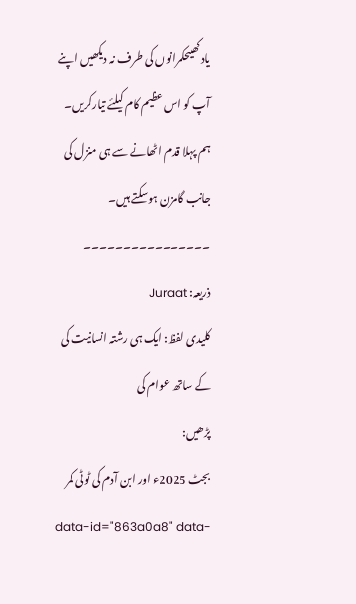یادکھیںحکمرانوں کی طرف نہ دیکھیں اپنے آپ کو اس عظیم کام کیلئے تیارکریں۔ ہم پہلا قدم اٹھانے سے ہی منزل کی جانب گامزن ہوسکتے ہیں۔
۔۔۔۔۔۔۔۔۔۔۔۔۔۔۔۔
ذریعہ: Juraat
کلیدی لفظ: ایک ہی رشتہ انسانیت کی کے ساتھ عوام کی
پڑھیں:
بجٹ 2025ء اور ابن آدم کی ٹوٹی کمر
data-id="863a0a8" data-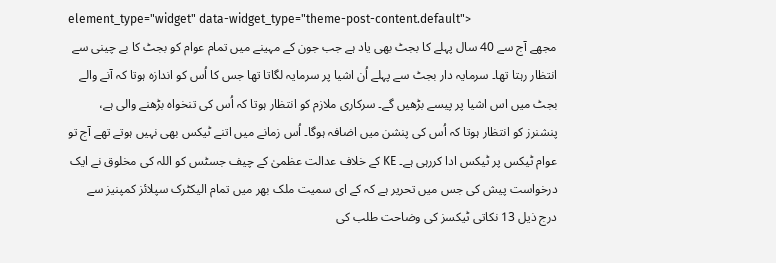element_type="widget" data-widget_type="theme-post-content.default">
مجھے آج سے 40 سال پہلے کا بجٹ بھی یاد ہے جب جون کے مہینے میں تمام عوام کو بجٹ کا بے چینی سے انتظار رہتا تھا۔ سرمایہ دار بجٹ سے پہلے اُن اشیا پر سرمایہ لگاتا تھا جس کا اُس کو اندازہ ہوتا کہ آنے والے بجٹ میں اس اشیا پر پیسے بڑھیں گے۔ سرکاری ملازم کو انتظار ہوتا کہ اُس کی تنخواہ بڑھنے والی ہے، پنشنرز کو انتظار ہوتا کہ اُس کی پنشن میں اضافہ ہوگا۔ اُس زمانے میں اتنے ٹیکس بھی نہیں ہوتے تھے آج تو عوام ٹیکس پر ٹیکس ادا کررہی ہے۔ KE کے خلاف عدالت عظمیٰ کے چیف جسٹس کو اللہ کی مخلوق نے ایک درخواست پیش کی جس میں تحریر ہے کہ کے ای سمیت ملک بھر میں تمام الیکٹرک سپلائز کمپنیز سے درج ذیل 13 نکاتی ٹیکسز کی وضاحت طلب کی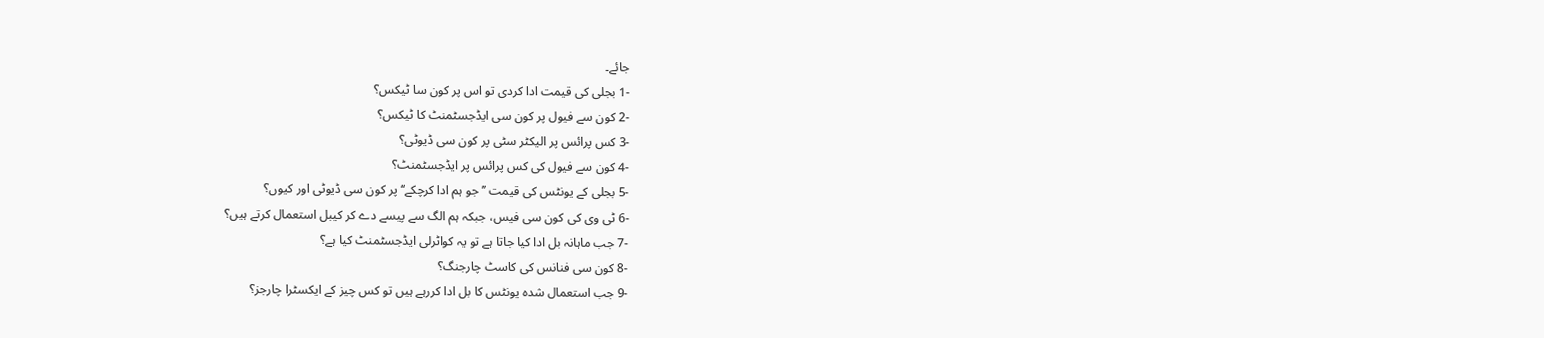جائے۔
-1 بجلی کی قیمت ادا کردی تو اس پر کون سا ٹیکس؟
-2 کون سے فیول پر کون سی ایڈجسٹمنٹ کا ٹیکس؟
-3 کس پرائس پر الیکٹر سٹی پر کون سی ڈیوٹی؟
-4 کون سے فیول کی کس پرائس پر ایڈجسٹمنٹ؟
-5 بجلی کے یونٹس کی قیمت ’’جو ہم ادا کرچکے‘‘ پر کون سی ڈیوٹی اور کیوں؟
-6 ٹی وی کی کون سی فیس، جبکہ ہم الگ سے پیسے دے کر کیبل استعمال کرتے ہیں؟
-7 جب ماہانہ بل ادا کیا جاتا ہے تو یہ کواٹرلی ایڈجسٹمنٹ کیا ہے؟
-8 کون سی فنانس کی کاسٹ چارجنگ؟
-9 جب استعمال شدہ یونٹس کا بل ادا کررہے ہیں تو کس چیز کے ایکسٹرا چارجز؟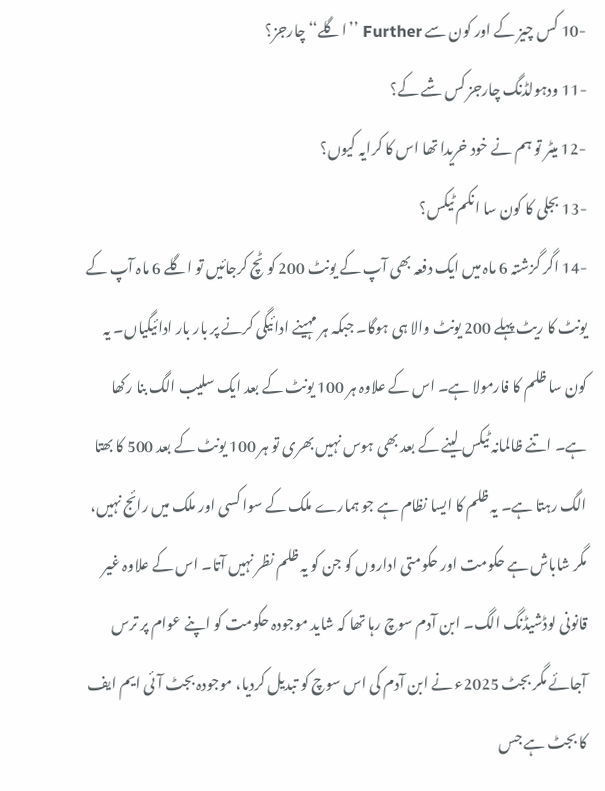-10 کس چیز کے اور کون سے Further ’’اگلے‘‘ چارجز؟
-11 ودہولڈنگ چارجز کس شے کے؟
-12 میٹر تو ہم نے خود خریدا تھا اس کا کرایہ کیوں؟
-13 بجلی کا کون سا انکم ٹیکس؟
-14 اگر گزشتہ 6 ماہ میں ایک دفعہ بھی آپ کے یونٹ 200 کو ٹچ کرجائیں تو اگلے 6 ماہ آپ کے یونٹ کا ریٹ پہلے 200 یونٹ والا ہی ہوگا۔ جبکہ ہر مہینے ادائیگی کرنے پر بار بار ادائیگیاں۔ یہ کون سا ظلم کا فارمولا ہے۔ اس کے علاوہ ہر 100 یونٹ کے بعد ایک سلیب الگ بنا رکھا ہے۔ اتنے ظالمانہ ٹیکس لینے کے بعد بھی ہوس نہیں بھری تو ہر 100 یونٹ کے بعد 500 کا بھتا الگ رہتا ہے۔ یہ ظلم کا ایسا نظام ہے جو ہمارے ملک کے سوا کسی اور ملک میں رائج نہیں، مگر شاباش ہے حکومت اور حکومتی اداروں کو جن کو یہ ظلم نظر نہیں آتا۔ اس کے علاوہ غیر قانونی لوڈشیڈنگ الگ۔ ابن آدم سوچ رہا تھا کہ شاید موجودہ حکومت کو اپنے عوام پر ترس آجائے مگر بجٹ 2025ء نے ابن آدم کی اس سوچ کو تبدیل کردیا، موجودہ بجٹ آئی ایم ایف کا بجٹ ہے جس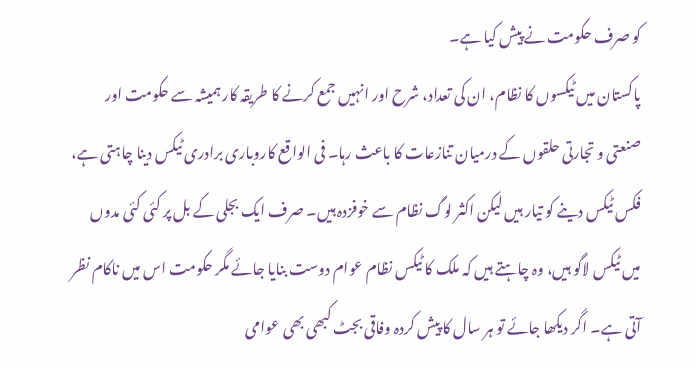کو صرف حکومت نے پیش کیا ہے۔
پاکستان میں ٹیکسوں کا نظام، ان کی تعداد، شرح اور انہیں جمع کرنے کا طریقہ کار ہمیشہ سے حکومت اور صنعتی و تجارتی حلقوں کے درمیان تنازعات کا باعث رہا۔ فی الواقع کاروباری برادری ٹیکس دینا چاہتی ہے، فکس ٹیکس دینے کو تیار ہیں لیکن اکثر لوگ نظام سے خوفزدہ ہیں۔ صرف ایک بجلی کے بل پر کئی کئی مدوں میں ٹیکس لاگو ہیں، وہ چاہتے ہیں کہ ملک کا ٹیکس نظام عوام دوست بنایا جائے مگر حکومت اس میں ناکام نظر آتی ہے۔ اگر دیکھا جائے تو ہر سال کا پیش کردہ وفاقی بجٹ کبھی بھی عوامی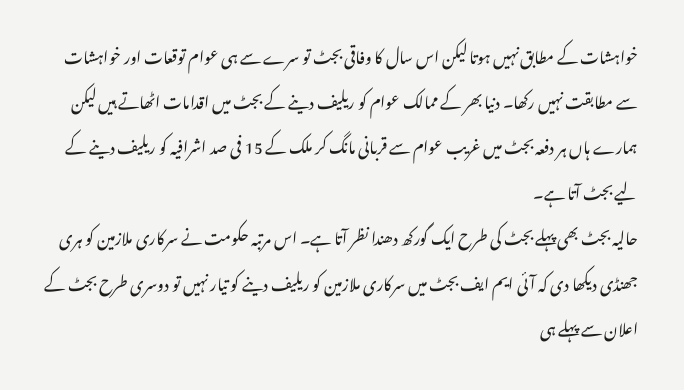خواہشات کے مطابق نہیں ہوتا لیکن اس سال کا وفاقی بجٹ تو سرے سے ہی عوام توقعات اور خواہشات سے مطابقت نہیں رکھا۔ دنیا بھر کے ممالک عوام کو ریلیف دینے کے بجٹ میں اقدامات اٹھاتے ہیں لیکن ہمارے ہاں ہر دفعہ بجٹ میں غریب عوام سے قربانی مانگ کر ملک کے 15 فی صد اشرافیہ کو ریلیف دینے کے لیے بجٹ آتا ہے۔
حالیہ بجٹ بھی پہلے بجٹ کی طرح ایک گورکھ دھندا نظر آتا ہے۔ اس مرتبہ حکومت نے سرکاری ملازمین کو ہری جھنڈی دیکھا دی کہ آئی ایم ایف بجٹ میں سرکاری ملازمین کو ریلیف دینے کو تیار نہیں تو دوسری طرح بجٹ کے اعلان سے پہلے ہی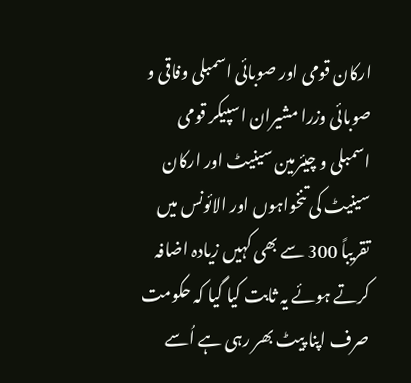ارکان قومی اور صوبائی اسمبلی وفاقی و صوبائی وزرا مشیران اسپیکر قومی اسمبلی و چیئرمین سینیٹ اور ارکان سینیٹ کی تنخواہوں اور الائونس میں تقریباً 300 سے بھی کہیں زیادہ اضافہ کرتے ہوئے یہ ثابت کیا گیا کہ حکومت صرف اپنا پیٹ بھر رہی ہے اُسے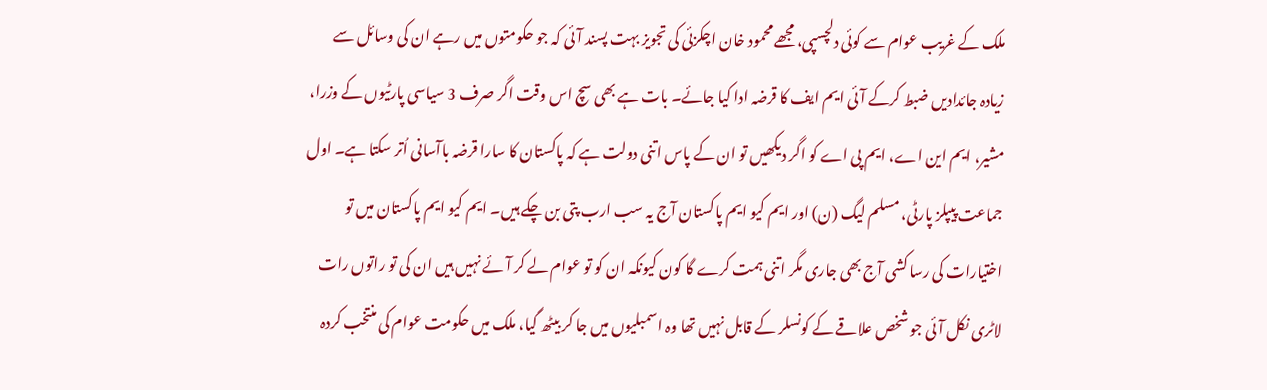ملک کے غریب عوام سے کوئی دلچسپی، مجھے محمود خان اچکزئی کی تجویز بہت پسند آئی کہ جو حکومتوں میں رہے ان کی وسائل سے زیادہ جائدادیں ضبط کرکے آئی ایم ایف کا قرضہ ادا کیا جائے۔ بات ہے بھی سچ اس وقت اگر صرف 3 سیاسی پارٹیوں کے وزرا، مشیر، ایم این اے، ایم پی اے کو اگر دیکھیں تو ان کے پاس اتنی دولت ہے کہ پاکستان کا سارا قرضہ باآسانی اُتر سکتا ہے۔ اول جماعت پیپلز پارٹی، مسلم لیگ (ن) اور ایم کیو ایم پاکستان آج یہ سب ارب پتی بن چکے ہیں۔ ایم کیو ایم پاکستان میں تو اختیارات کی رسا کشی آج بھی جاری مگر اتنی ہمت کرے گا کون کیونکہ ان کو تو عوام لے کر آئے نہیں ہیں ان کی تو راتوں رات لاٹری نکل آئی جو شخص علاقے کے کونسلر کے قابل نہیں تھا وہ اسمبلیوں میں جا کر بیٹھ گیا، ملک میں حکومت عوام کی منتخب کردہ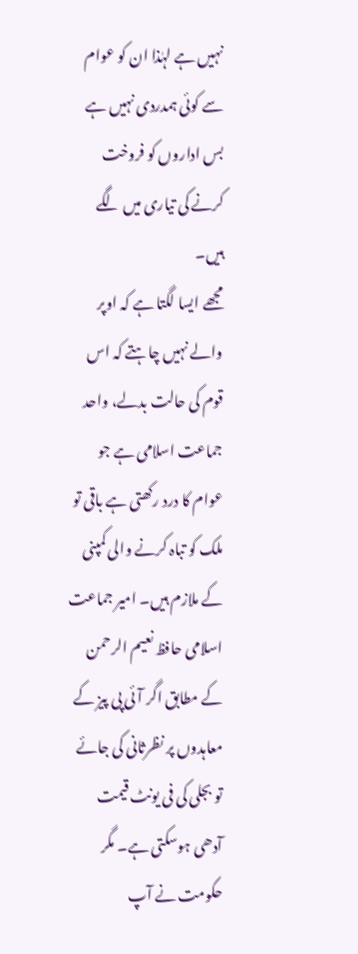نہیں ہے لہٰذا ان کو عوام سے کوئی ہمدردی نہیں ہے بس اداروں کو فروخت کرنے کی تیاری میں لگے ہیں۔
مجھے ایسا لگتا ہے کہ اوپر والے نہیں چاہتے کہ اس قوم کی حالت بدلے، واحد جماعت اسلامی ہے جو عوام کا درد رکھتی ہے باقی تو ملک کو تباہ کرنے والی کمپنی کے ملازم ہیں۔ امیر جماعت اسلامی حافظ نعیم الرحمن کے مطابق اگر آئی پی پیز کے معاہدوں پر نظرثانی کی جائے تو بجلی کی فی یونٹ قیمت آدھی ہوسکتی ہے۔ مگر حکومت نے آپ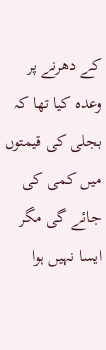کے دھرنے پر وعدہ کیا تھا کہ بجلی کی قیمتوں میں کمی کی جائے گی مگر ایسا نہیں ہوا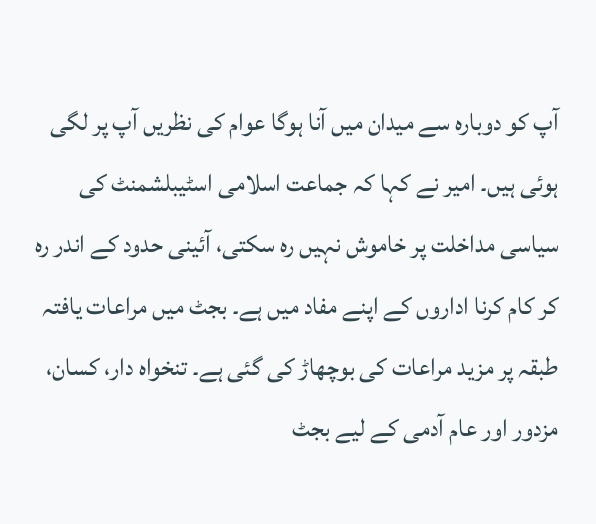آپ کو دوبارہ سے میدان میں آنا ہوگا عوام کی نظریں آپ پر لگی ہوئی ہیں۔ امیر نے کہا کہ جماعت اسلامی اسٹیبلشمنٹ کی سیاسی مداخلت پر خاموش نہیں رہ سکتی، آئینی حدود کے اندر رہ کر کام کرنا اداروں کے اپنے مفاد میں ہے۔ بجٹ میں مراعات یافتہ طبقہ پر مزید مراعات کی بوچھاڑ کی گئی ہے۔ تنخواہ دار، کسان، مزدور اور عام آدمی کے لیے بجٹ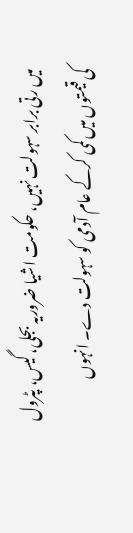میں رتی برابر سہولت نہیں، حکومت اشیا ضروریہ بجلی، گیس، پٹرول کی قیمتوں میں کمی کرکے عام آدمی کو سہولت دے۔ انہوں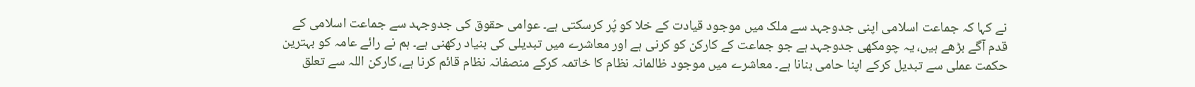نے کہا کہ جماعت اسلامی اپنی جدوجہد سے ملک میں موجود قیادت کے خلا کو پُر کرسکتی ہے۔ عوامی حقوق کی جدوجہد سے جماعت اسلامی کے قدم آگے بڑھے ہیں، یہ چومکھی جدوجہد ہے جو جماعت کے کارکن کو کرنی ہے اور معاشرے میں تبدیلی کی بنیاد رکھنی ہے۔ ہم نے رائے عامہ کو بہترین حکمت عملی سے تبدیل کرکے اپنا حامی بنانا ہے۔ معاشرے میں موجود ظالمانہ نظام کا خاتمہ کرکے منصفانہ نظام قائم کرنا ہے، کارکن اللہ سے تعلق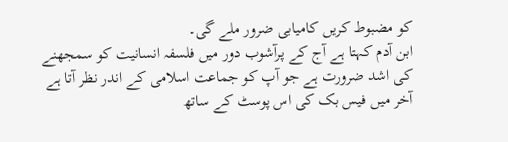کو مضبوط کریں کامیابی ضرور ملے گی۔
ابن آدم کہتا ہے آج کے پرآشوب دور میں فلسفہ انسانیت کو سمجھنے کی اشد ضرورت ہے جو آپ کو جماعت اسلامی کے اندر نظر آتا ہے آخر میں فیس بک کی اس پوسٹ کے ساتھ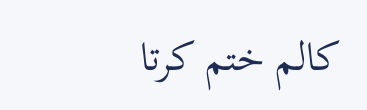کالم ختم کرتا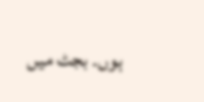ہوں۔ بجٹ میں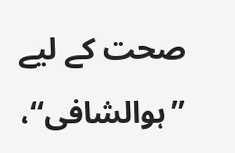صحت کے لیے ’’ہوالشافی‘‘،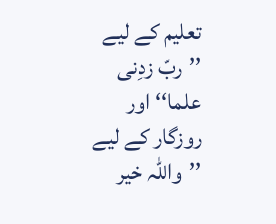تعلیم کے لیے ’’ربّ زدِنی علما‘‘ اور روزگار کے لیے ’’واللہ خیر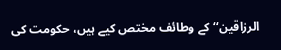الرزاقین‘‘ کے وطائف مختص کیے ہیں، حکومت کی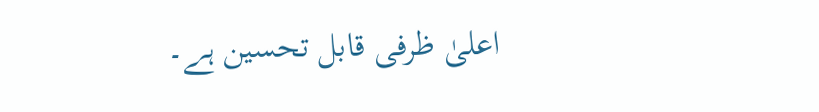اعلیٰ ظرفی قابل تحسین ہے۔